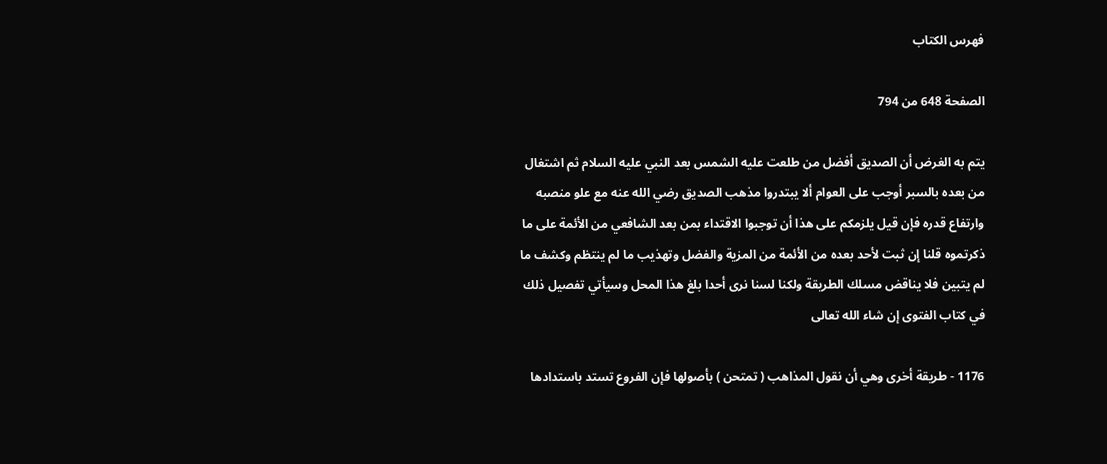فهرس الكتاب

الصفحة 648 من 794

يتم به الغرض أن الصديق أفضل من طلعت عليه الشمس بعد النبي عليه السلام ثم اشتغال من بعده بالسبر أوجب على العوام ألا يبتدروا مذهب الصديق رضي الله عنه مع علو منصبه وارتفاع قدره فإن قيل يلزمكم على هذا أن توجبوا الاقتداء بمن بعد الشافعي من الأئمة على ما ذكرتموه قلنا إن ثبت لأحد بعده من الأئمة من المزية والفضل وتهذيب ما لم ينتظم وكشف ما لم يتبين فلا يناقض مسلك الطريقة ولكنا لسنا نرى أحدا بلغ هذا المحل وسيأتي تفصيل ذلك في كتاب الفتوى إن شاء الله تعالى

1176 - طريقة أخرى وهي أن نقول المذاهب ( تمتحن ) بأصولها فإن الفروع تستد باستدادها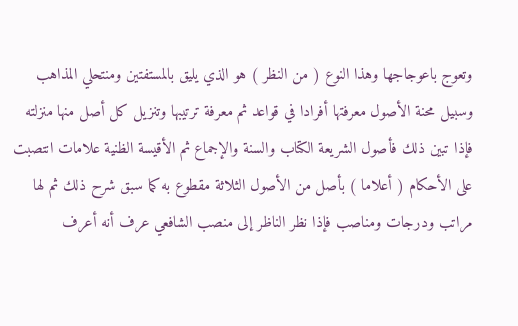وتعوج باعوجاجها وهذا النوع ( من النظر ) هو الذي يليق بالمستفتين ومنتحلي المذاهب وسبيل محنة الأصول معرفتها أفرادا في قواعد ثم معرفة ترتيبها وتنزيل كل أصل منها منزلته فإذا تبين ذلك فأصول الشريعة الكتاب والسنة والإجماع ثم الأقيسة الظنية علامات انتصبت على الأحكام ( أعلاما ) بأصل من الأصول الثلاثة مقطوع به كما سبق شرح ذلك ثم لها مراتب ودرجات ومناصب فإذا نظر الناظر إلى منصب الشافعي عرف أنه أعرف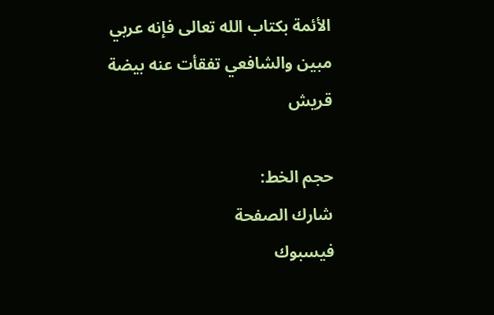الأئمة بكتاب الله تعالى فإنه عربي مبين والشافعي تفقأت عنه بيضة قريش

حجم الخط:
شارك الصفحة
فيسبوك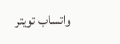واتساب تويتر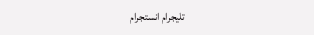تليجرام انستجرام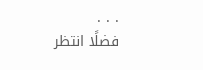. . .
فضلًا انتظر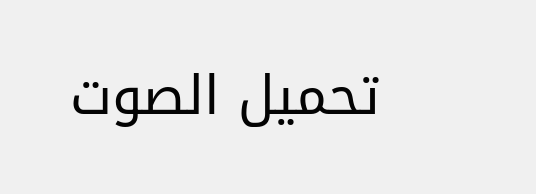تحميل الصوت